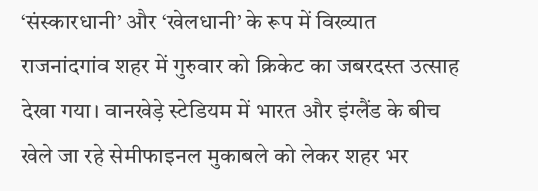‘संस्कारधानी’ और ‘खेलधानी’ के रूप में विख्यात राजनांदगांव शहर में गुरुवार को क्रिकेट का जबरदस्त उत्साह देखा गया। वानखेड़े स्टेडियम में भारत और इंग्लैंड के बीच खेले जा रहे सेमीफाइनल मुकाबले को लेकर शहर भर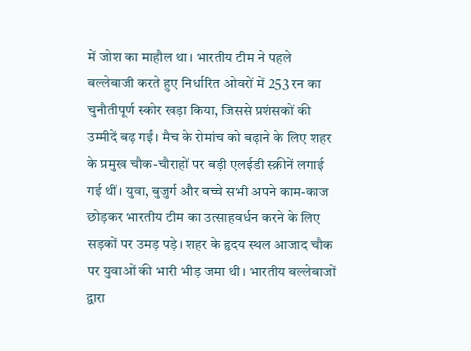में जोश का माहौल था। भारतीय टीम ने पहले बल्लेबाजी करते हुए निर्धारित ओवरों में 253 रन का चुनौतीपूर्ण स्कोर खड़ा किया, जिससे प्रशंसकों की उम्मीदें बढ़ गईं। मैच के रोमांच को बढ़ाने के लिए शहर के प्रमुख चौक-चौराहों पर बड़ी एलईडी स्क्रीनें लगाई गई थीं। युवा, बुजुर्ग और बच्चे सभी अपने काम-काज छोड़कर भारतीय टीम का उत्साहवर्धन करने के लिए सड़कों पर उमड़ पड़े। शहर के हृदय स्थल आजाद चौक पर युवाओं की भारी भीड़ जमा थी। भारतीय बल्लेबाजों द्वारा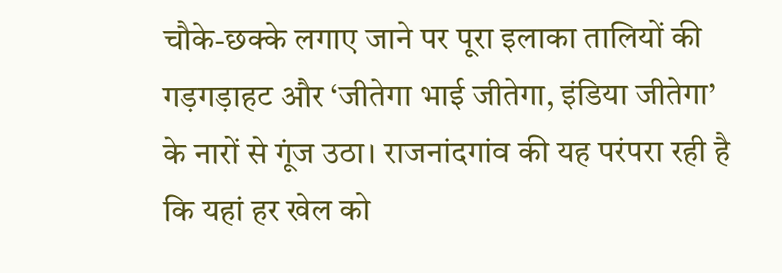चौके-छक्के लगाए जाने पर पूरा इलाका तालियों की गड़गड़ाहट और ‘जीतेगा भाई जीतेगा, इंडिया जीतेगा’ के नारों से गूंज उठा। राजनांदगांव की यह परंपरा रही है कि यहां हर खेल को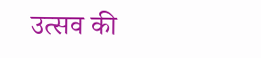उत्सव की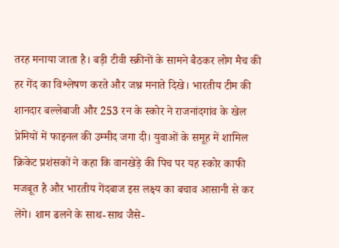तरह मनाया जाता है। बड़ी टीवी स्क्रीनों के सामने बैठकर लोग मैच की हर गेंद का विश्लेषण करते और जश्न मनाते दिखे। भारतीय टीम की शानदार बल्लेबाजी और 253 रन के स्कोर ने राजनांदगांव के खेल प्रेमियों में फाइनल की उम्मीद जगा दी। युवाओं के समूह में शामिल क्रिकेट प्रशंसकों ने कहा कि वानखेड़े की पिच पर यह स्कोर काफी मजबूत है और भारतीय गेंदबाज इस लक्ष्य का बचाव आसानी से कर लेंगे। शाम ढलने के साथ-साथ जैसे-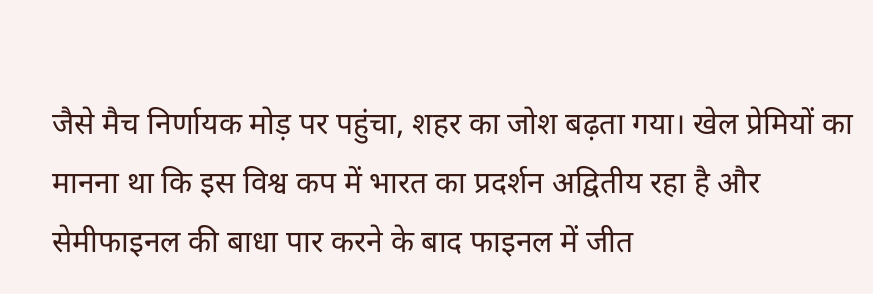जैसे मैच निर्णायक मोड़ पर पहुंचा, शहर का जोश बढ़ता गया। खेल प्रेमियों का मानना था कि इस विश्व कप में भारत का प्रदर्शन अद्वितीय रहा है और सेमीफाइनल की बाधा पार करने के बाद फाइनल में जीत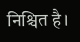निश्चित है।